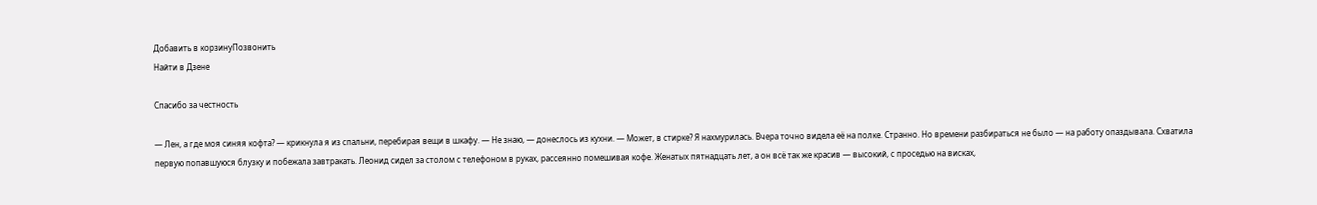Добавить в корзинуПозвонить
Найти в Дзене

Спасибо за честность

— Лен, а где моя синяя кофта? — крикнула я из спальни, перебирая вещи в шкафу. — Не знаю, — донеслось из кухни. — Может, в стирке? Я нахмурилась. Вчера точно видела её на полке. Странно. Но времени разбираться не было — на работу опаздывала. Схватила первую попавшуюся блузку и побежала завтракать. Леонид сидел за столом с телефоном в руках, рассеянно помешивая кофе. Женатых пятнадцать лет, а он всё так же красив — высокий, с проседью на висках,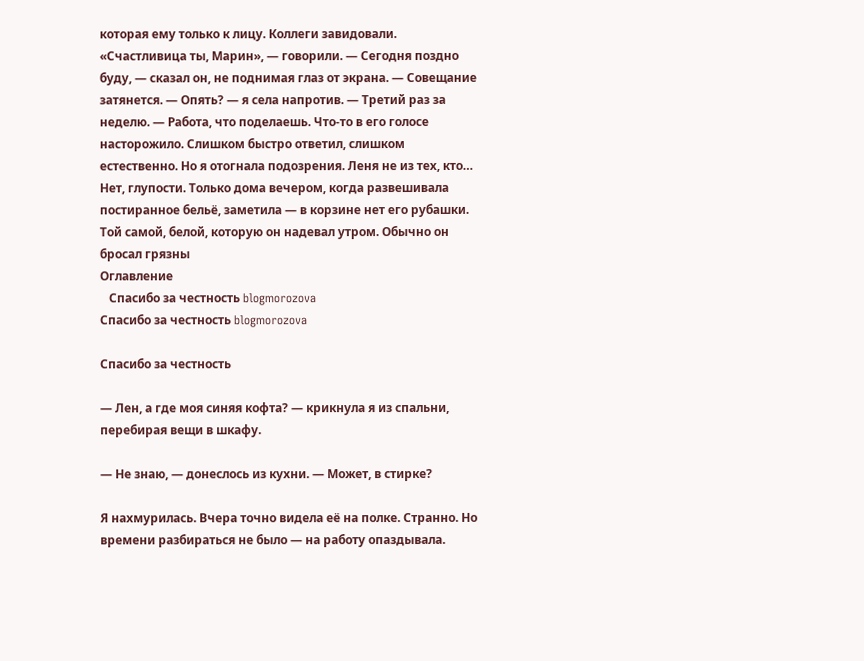которая ему только к лицу. Коллеги завидовали. «Счастливица ты, Марин», — говорили. — Сегодня поздно буду, — сказал он, не поднимая глаз от экрана. — Совещание затянется. — Опять? — я села напротив. — Третий раз за неделю. — Работа, что поделаешь. Что-то в его голосе насторожило. Слишком быстро ответил, слишком естественно. Но я отогнала подозрения. Леня не из тех, кто… Нет, глупости. Только дома вечером, когда развешивала постиранное бельё, заметила — в корзине нет его рубашки. Той самой, белой, которую он надевал утром. Обычно он бросал грязны
Оглавление
   Спасибо за честность blogmorozova
Спасибо за честность blogmorozova

Спасибо за честность

— Лен, а где моя синяя кофта? — крикнула я из спальни, перебирая вещи в шкафу.

— Не знаю, — донеслось из кухни. — Может, в стирке?

Я нахмурилась. Вчера точно видела её на полке. Странно. Но времени разбираться не было — на работу опаздывала.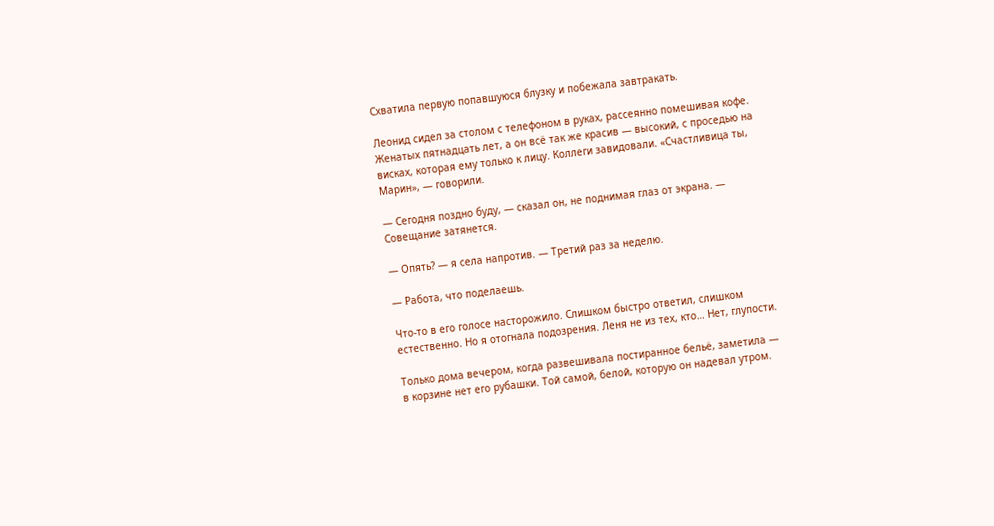Схватила первую попавшуюся блузку и побежала завтракать.

Леонид сидел за столом с телефоном в руках, рассеянно помешивая кофе. Женатых пятнадцать лет, а он всё так же красив — высокий, с проседью на висках, которая ему только к лицу. Коллеги завидовали. «Счастливица ты, Марин», — говорили.

— Сегодня поздно буду, — сказал он, не поднимая глаз от экрана. — Совещание затянется.

— Опять? — я села напротив. — Третий раз за неделю.

— Работа, что поделаешь.

Что-то в его голосе насторожило. Слишком быстро ответил, слишком естественно. Но я отогнала подозрения. Леня не из тех, кто… Нет, глупости.

Только дома вечером, когда развешивала постиранное бельё, заметила — в корзине нет его рубашки. Той самой, белой, которую он надевал утром.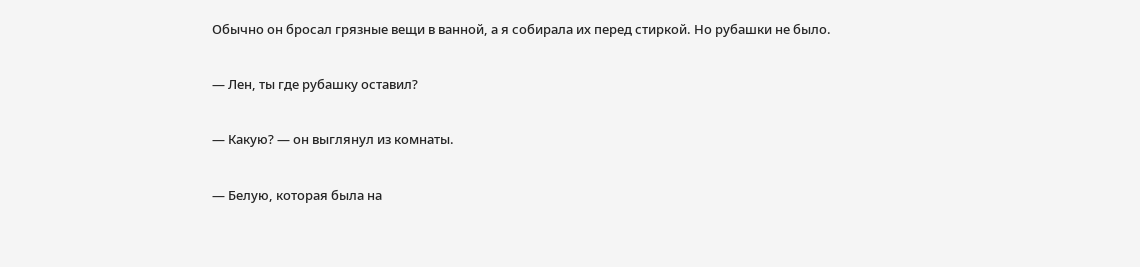Обычно он бросал грязные вещи в ванной, а я собирала их перед стиркой. Но рубашки не было.

— Лен, ты где рубашку оставил?

— Какую? — он выглянул из комнаты.

— Белую, которая была на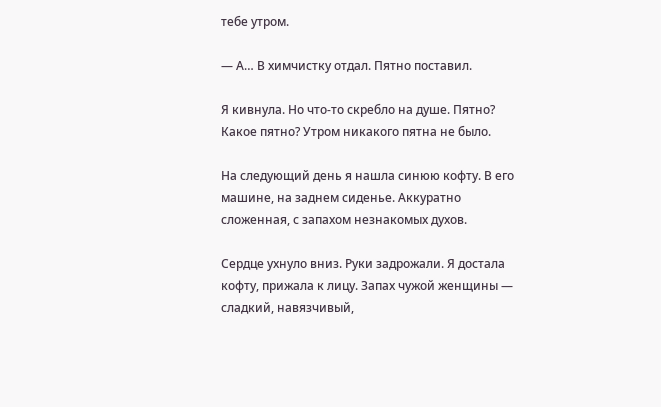тебе утром.

— А… В химчистку отдал. Пятно поставил.

Я кивнула. Но что-то скребло на душе. Пятно? Какое пятно? Утром никакого пятна не было.

На следующий день я нашла синюю кофту. В его машине, на заднем сиденье. Аккуратно сложенная, с запахом незнакомых духов.

Сердце ухнуло вниз. Руки задрожали. Я достала кофту, прижала к лицу. Запах чужой женщины — сладкий, навязчивый,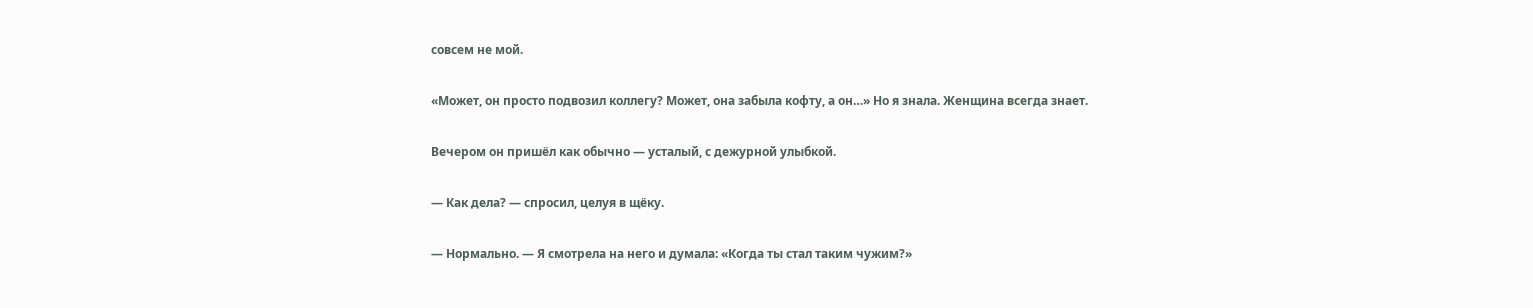совсем не мой.

«Может, он просто подвозил коллегу? Может, она забыла кофту, а он…» Но я знала. Женщина всегда знает.

Вечером он пришёл как обычно — усталый, с дежурной улыбкой.

— Как дела? — спросил, целуя в щёку.

— Нормально. — Я смотрела на него и думала: «Когда ты стал таким чужим?»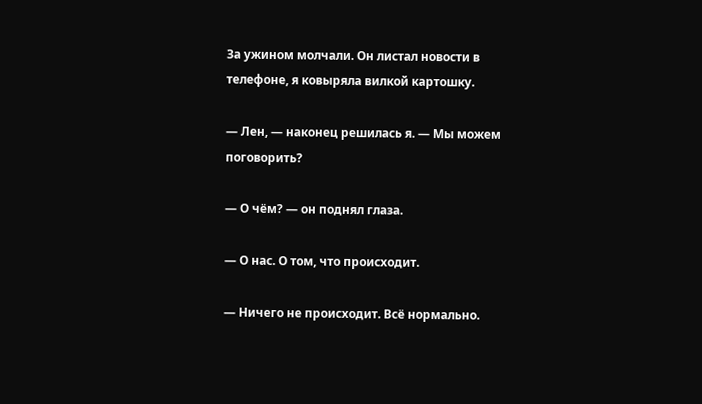За ужином молчали. Он листал новости в телефоне, я ковыряла вилкой картошку.

— Лен, — наконец решилась я. — Мы можем поговорить?

— О чём? — он поднял глаза.

— О нас. О том, что происходит.

— Ничего не происходит. Всё нормально.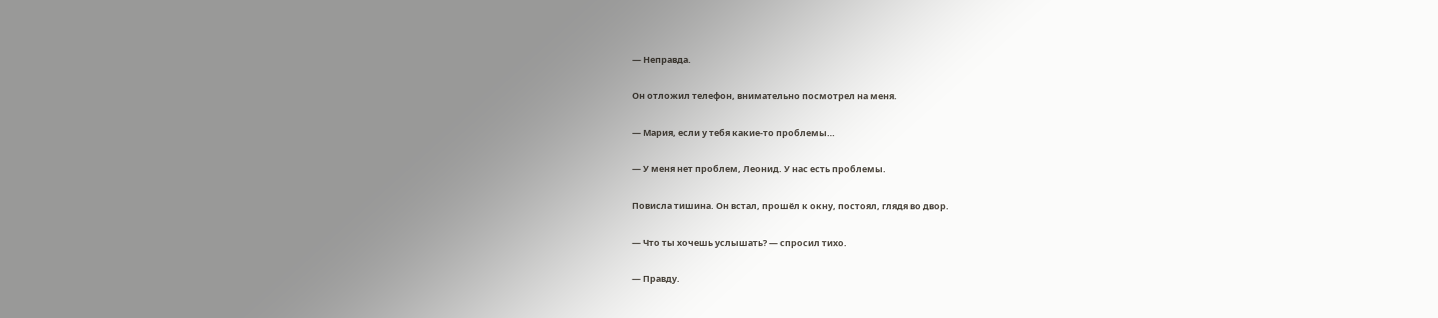— Неправда.

Он отложил телефон, внимательно посмотрел на меня.

— Мария, если у тебя какие-то проблемы…

— У меня нет проблем, Леонид. У нас есть проблемы.

Повисла тишина. Он встал, прошёл к окну, постоял, глядя во двор.

— Что ты хочешь услышать? — спросил тихо.

— Правду.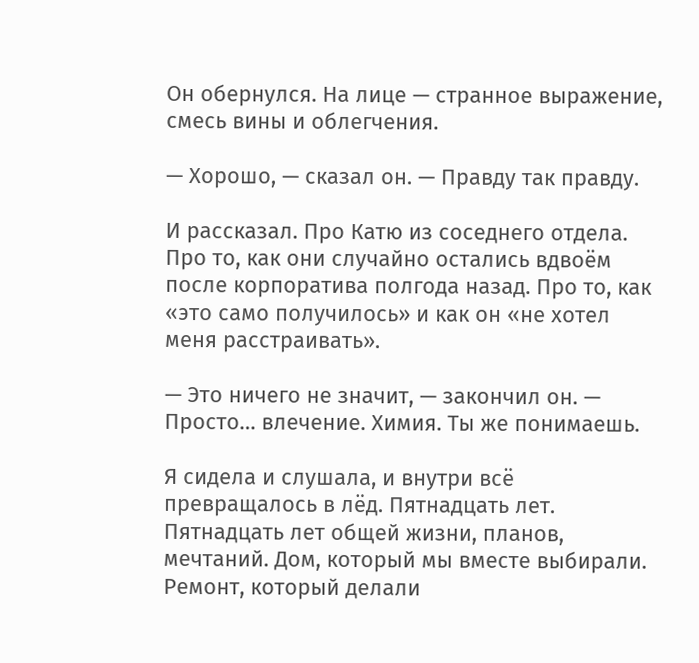Он обернулся. На лице — странное выражение, смесь вины и облегчения.

— Хорошо, — сказал он. — Правду так правду.

И рассказал. Про Катю из соседнего отдела. Про то, как они случайно остались вдвоём после корпоратива полгода назад. Про то, как «это само получилось» и как он «не хотел меня расстраивать».

— Это ничего не значит, — закончил он. — Просто… влечение. Химия. Ты же понимаешь.

Я сидела и слушала, и внутри всё превращалось в лёд. Пятнадцать лет. Пятнадцать лет общей жизни, планов, мечтаний. Дом, который мы вместе выбирали. Ремонт, который делали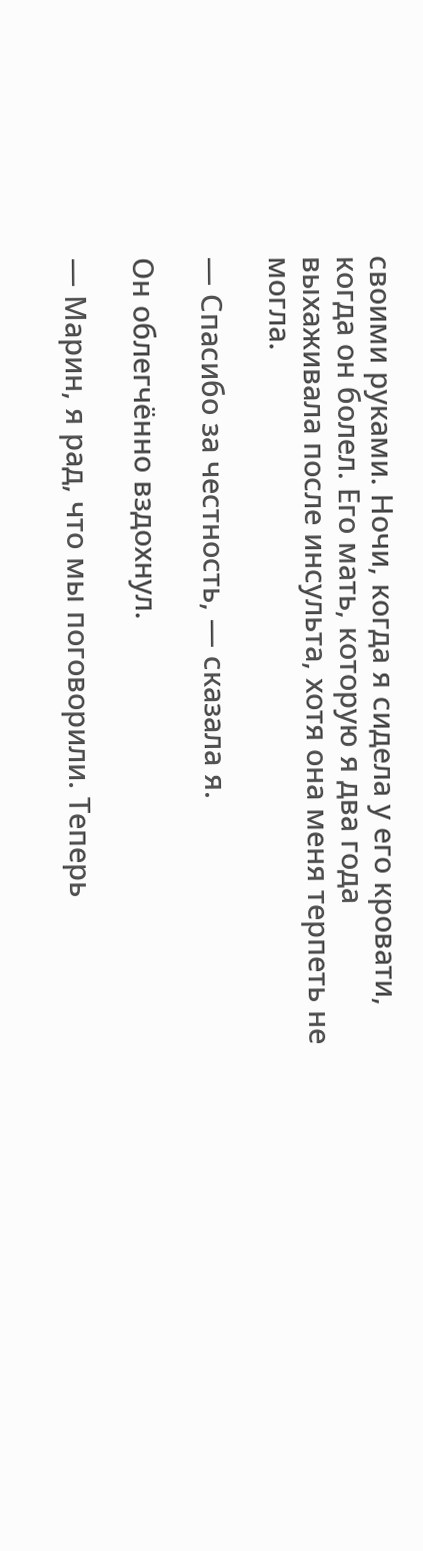своими руками. Ночи, когда я сидела у его кровати, когда он болел. Его мать, которую я два года выхаживала после инсульта, хотя она меня терпеть не могла.

— Спасибо за честность, — сказала я.

Он облегчённо вздохнул.

— Марин, я рад, что мы поговорили. Теперь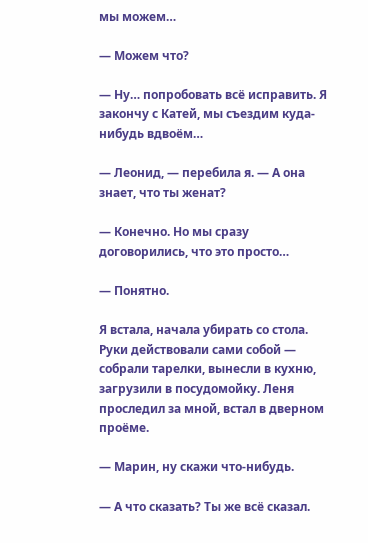мы можем…

— Можем что?

— Ну… попробовать всё исправить. Я закончу с Катей, мы съездим куда-нибудь вдвоём…

— Леонид, — перебила я. — А она знает, что ты женат?

— Конечно. Но мы сразу договорились, что это просто…

— Понятно.

Я встала, начала убирать со стола. Руки действовали сами собой — собрали тарелки, вынесли в кухню, загрузили в посудомойку. Леня проследил за мной, встал в дверном проёме.

— Марин, ну скажи что-нибудь.

— А что сказать? Ты же всё сказал.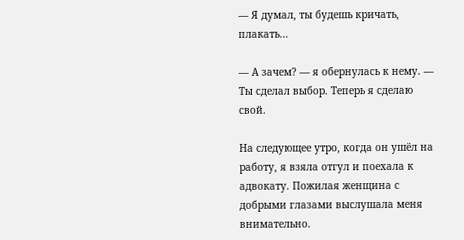— Я думал, ты будешь кричать, плакать…

— А зачем? — я обернулась к нему. — Ты сделал выбор. Теперь я сделаю свой.

На следующее утро, когда он ушёл на работу, я взяла отгул и поехала к адвокату. Пожилая женщина с добрыми глазами выслушала меня внимательно.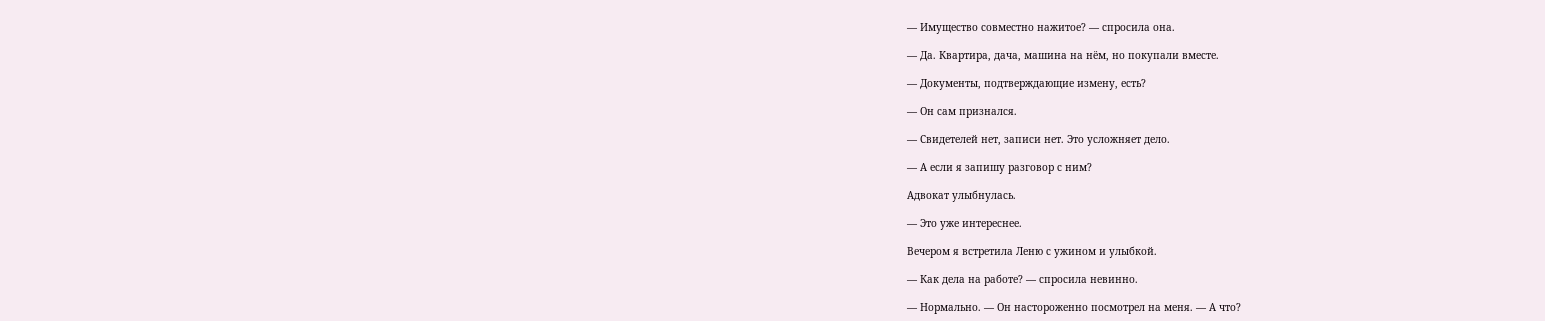— Имущество совместно нажитое? — спросила она.

— Да. Квартира, дача, машина на нём, но покупали вместе.

— Документы, подтверждающие измену, есть?

— Он сам признался.

— Свидетелей нет, записи нет. Это усложняет дело.

— А если я запишу разговор с ним?

Адвокат улыбнулась.

— Это уже интереснее.

Вечером я встретила Леню с ужином и улыбкой.

— Как дела на работе? — спросила невинно.

— Нормально. — Он настороженно посмотрел на меня. — А что?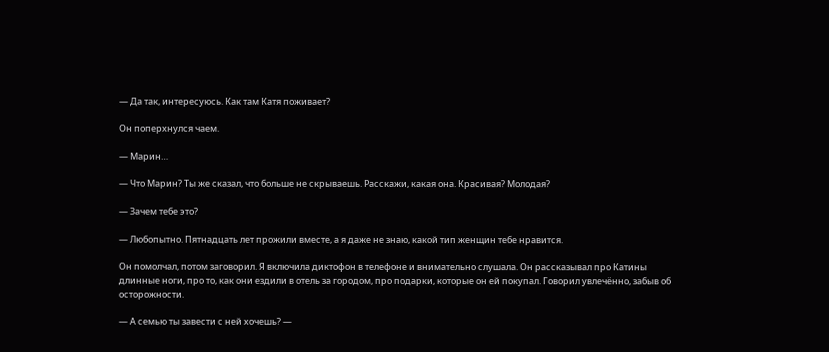— Да так, интересуюсь. Как там Катя поживает?

Он поперхнулся чаем.

— Марин…

— Что Марин? Ты же сказал, что больше не скрываешь. Расскажи, какая она. Красивая? Молодая?

— Зачем тебе это?

— Любопытно. Пятнадцать лет прожили вместе, а я даже не знаю, какой тип женщин тебе нравится.

Он помолчал, потом заговорил. Я включила диктофон в телефоне и внимательно слушала. Он рассказывал про Катины длинные ноги, про то, как они ездили в отель за городом, про подарки, которые он ей покупал. Говорил увлечённо, забыв об осторожности.

— А семью ты завести с ней хочешь? —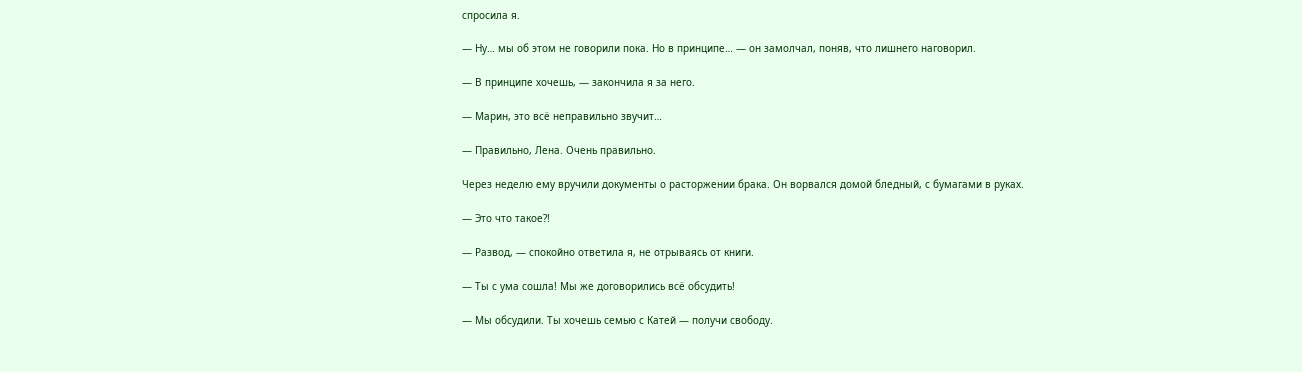спросила я.

— Ну… мы об этом не говорили пока. Но в принципе… — он замолчал, поняв, что лишнего наговорил.

— В принципе хочешь, — закончила я за него.

— Марин, это всё неправильно звучит…

— Правильно, Лена. Очень правильно.

Через неделю ему вручили документы о расторжении брака. Он ворвался домой бледный, с бумагами в руках.

— Это что такое?!

— Развод, — спокойно ответила я, не отрываясь от книги.

— Ты с ума сошла! Мы же договорились всё обсудить!

— Мы обсудили. Ты хочешь семью с Катей — получи свободу.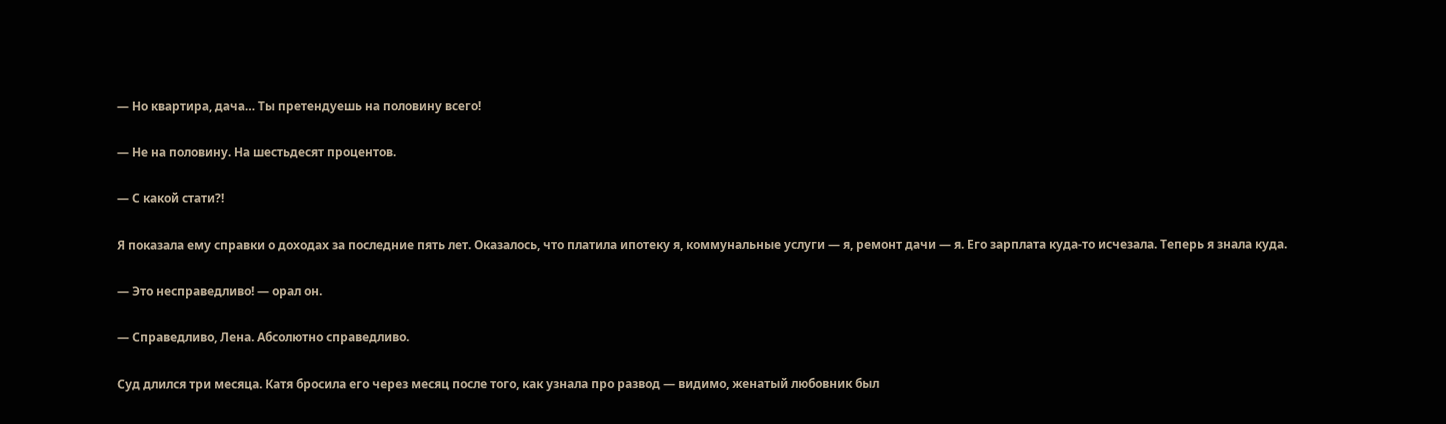— Но квартира, дача… Ты претендуешь на половину всего!

— Не на половину. На шестьдесят процентов.

— С какой стати?!

Я показала ему справки о доходах за последние пять лет. Оказалось, что платила ипотеку я, коммунальные услуги — я, ремонт дачи — я. Его зарплата куда-то исчезала. Теперь я знала куда.

— Это несправедливо! — орал он.

— Справедливо, Лена. Абсолютно справедливо.

Суд длился три месяца. Катя бросила его через месяц после того, как узнала про развод — видимо, женатый любовник был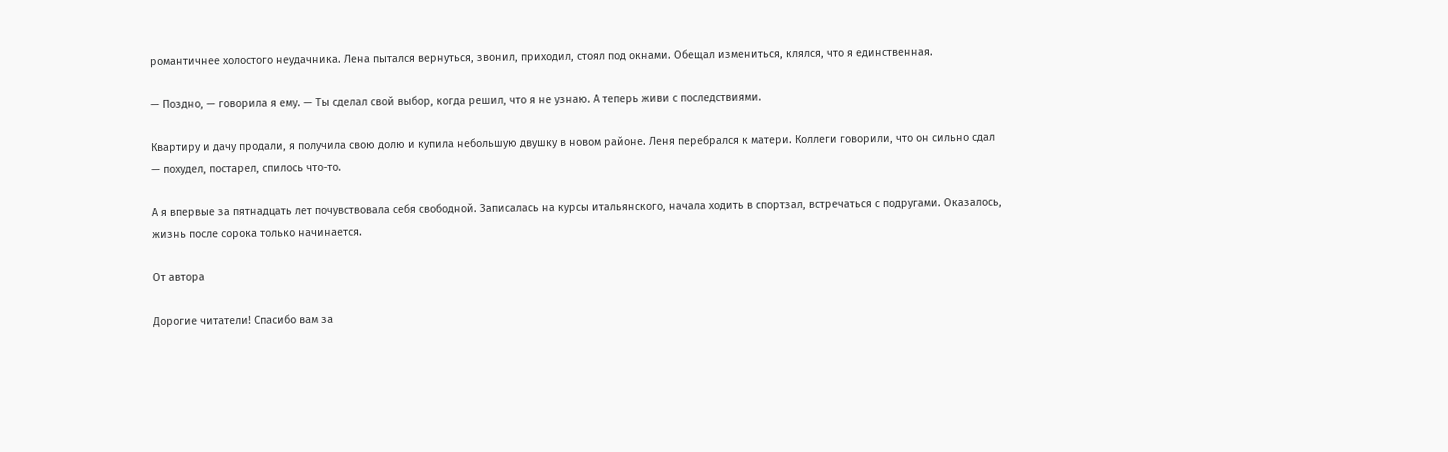романтичнее холостого неудачника. Лена пытался вернуться, звонил, приходил, стоял под окнами. Обещал измениться, клялся, что я единственная.

— Поздно, — говорила я ему. — Ты сделал свой выбор, когда решил, что я не узнаю. А теперь живи с последствиями.

Квартиру и дачу продали, я получила свою долю и купила небольшую двушку в новом районе. Леня перебрался к матери. Коллеги говорили, что он сильно сдал — похудел, постарел, спилось что-то.

А я впервые за пятнадцать лет почувствовала себя свободной. Записалась на курсы итальянского, начала ходить в спортзал, встречаться с подругами. Оказалось, жизнь после сорока только начинается.

От автора

Дорогие читатели! Спасибо вам за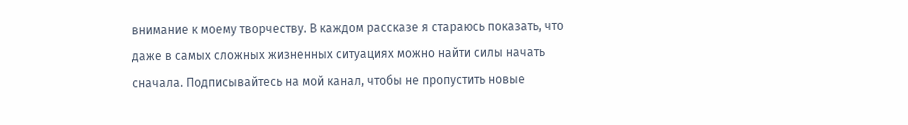внимание к моему творчеству. В каждом рассказе я стараюсь показать, что даже в самых сложных жизненных ситуациях можно найти силы начать сначала. Подписывайтесь на мой канал, чтобы не пропустить новые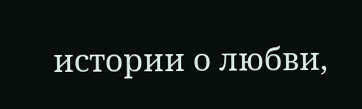истории о любви,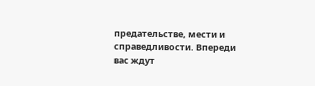предательстве, мести и справедливости. Впереди вас ждут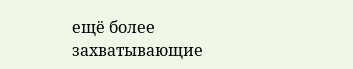ещё более захватывающие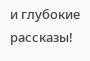и глубокие рассказы!